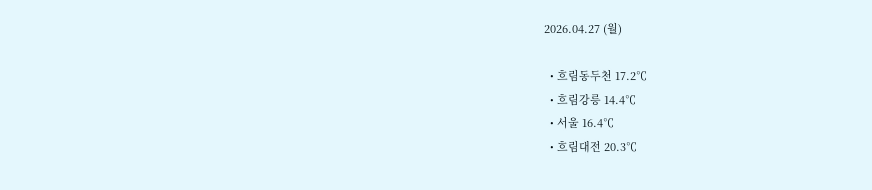2026.04.27 (월)

  • 흐림동두천 17.2℃
  • 흐림강릉 14.4℃
  • 서울 16.4℃
  • 흐림대전 20.3℃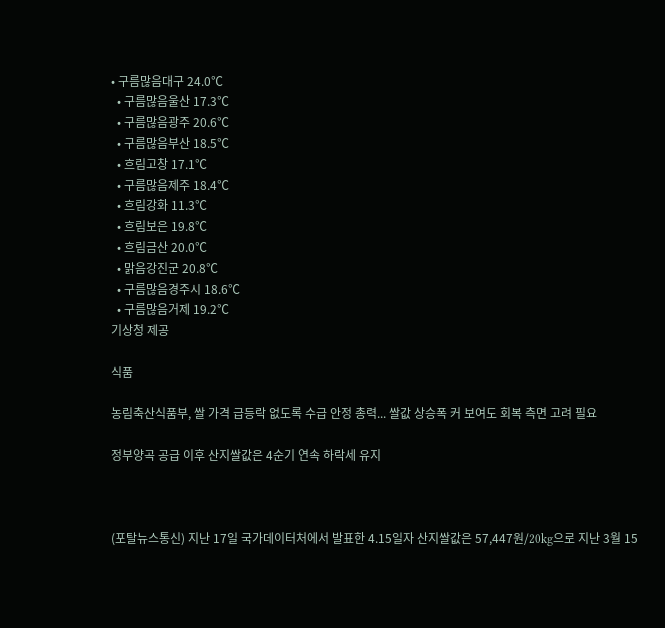• 구름많음대구 24.0℃
  • 구름많음울산 17.3℃
  • 구름많음광주 20.6℃
  • 구름많음부산 18.5℃
  • 흐림고창 17.1℃
  • 구름많음제주 18.4℃
  • 흐림강화 11.3℃
  • 흐림보은 19.8℃
  • 흐림금산 20.0℃
  • 맑음강진군 20.8℃
  • 구름많음경주시 18.6℃
  • 구름많음거제 19.2℃
기상청 제공

식품

농림축산식품부, 쌀 가격 급등락 없도록 수급 안정 총력... 쌀값 상승폭 커 보여도 회복 측면 고려 필요

정부양곡 공급 이후 산지쌀값은 4순기 연속 하락세 유지



(포탈뉴스통신) 지난 17일 국가데이터처에서 발표한 4.15일자 산지쌀값은 57,447원/20kg으로 지난 3월 15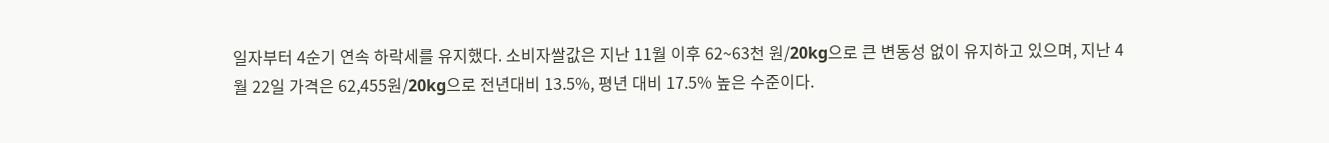일자부터 4순기 연속 하락세를 유지했다. 소비자쌀값은 지난 11월 이후 62~63천 원/20kg으로 큰 변동성 없이 유지하고 있으며, 지난 4월 22일 가격은 62,455원/20kg으로 전년대비 13.5%, 평년 대비 17.5% 높은 수준이다.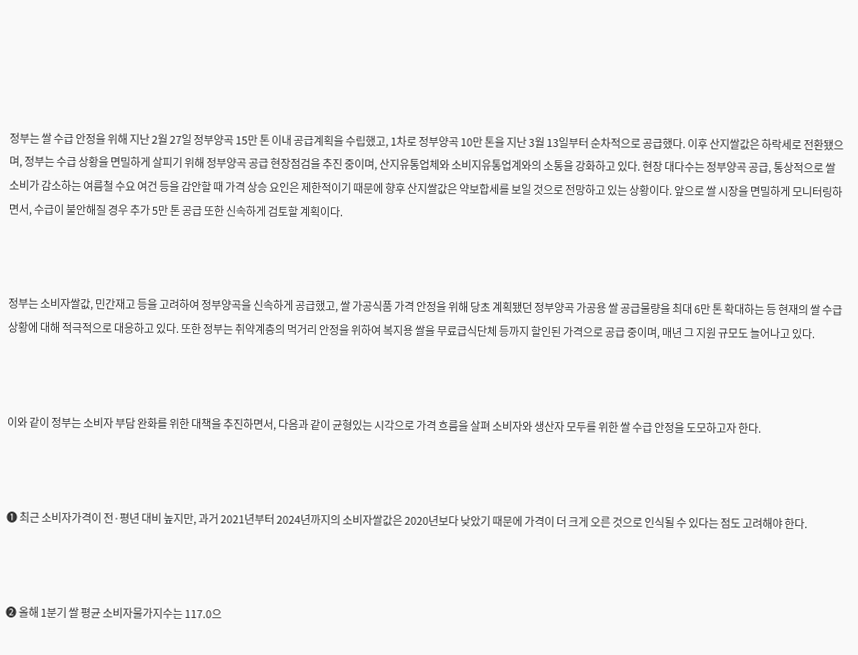정부는 쌀 수급 안정을 위해 지난 2월 27일 정부양곡 15만 톤 이내 공급계획을 수립했고, 1차로 정부양곡 10만 톤을 지난 3월 13일부터 순차적으로 공급했다. 이후 산지쌀값은 하락세로 전환됐으며, 정부는 수급 상황을 면밀하게 살피기 위해 정부양곡 공급 현장점검을 추진 중이며, 산지유통업체와 소비지유통업계와의 소통을 강화하고 있다. 현장 대다수는 정부양곡 공급, 통상적으로 쌀 소비가 감소하는 여름철 수요 여건 등을 감안할 때 가격 상승 요인은 제한적이기 때문에 향후 산지쌀값은 약보합세를 보일 것으로 전망하고 있는 상황이다. 앞으로 쌀 시장을 면밀하게 모니터링하면서, 수급이 불안해질 경우 추가 5만 톤 공급 또한 신속하게 검토할 계획이다.



정부는 소비자쌀값, 민간재고 등을 고려하여 정부양곡을 신속하게 공급했고, 쌀 가공식품 가격 안정을 위해 당초 계획됐던 정부양곡 가공용 쌀 공급물량을 최대 6만 톤 확대하는 등 현재의 쌀 수급 상황에 대해 적극적으로 대응하고 있다. 또한 정부는 취약계층의 먹거리 안정을 위하여 복지용 쌀을 무료급식단체 등까지 할인된 가격으로 공급 중이며, 매년 그 지원 규모도 늘어나고 있다.



이와 같이 정부는 소비자 부담 완화를 위한 대책을 추진하면서, 다음과 같이 균형있는 시각으로 가격 흐름을 살펴 소비자와 생산자 모두를 위한 쌀 수급 안정을 도모하고자 한다.



❶ 최근 소비자가격이 전·평년 대비 높지만, 과거 2021년부터 2024년까지의 소비자쌀값은 2020년보다 낮았기 때문에 가격이 더 크게 오른 것으로 인식될 수 있다는 점도 고려해야 한다.



❷ 올해 1분기 쌀 평균 소비자물가지수는 117.0으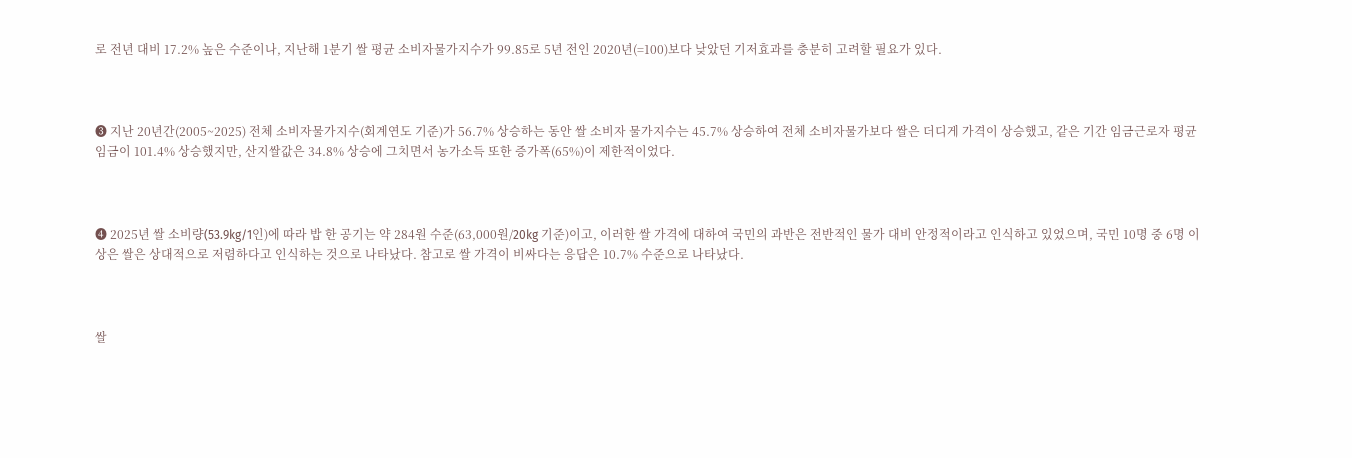로 전년 대비 17.2% 높은 수준이나, 지난해 1분기 쌀 평균 소비자물가지수가 99.85로 5년 전인 2020년(=100)보다 낮았던 기저효과를 충분히 고려할 필요가 있다.



❸ 지난 20년간(2005~2025) 전체 소비자물가지수(회계연도 기준)가 56.7% 상승하는 동안 쌀 소비자 물가지수는 45.7% 상승하여 전체 소비자물가보다 쌀은 더디게 가격이 상승했고, 같은 기간 임금근로자 평균임금이 101.4% 상승했지만, 산지쌀값은 34.8% 상승에 그치면서 농가소득 또한 증가폭(65%)이 제한적이었다.



❹ 2025년 쌀 소비량(53.9kg/1인)에 따라 밥 한 공기는 약 284원 수준(63,000원/20kg 기준)이고, 이러한 쌀 가격에 대하여 국민의 과반은 전반적인 물가 대비 안정적이라고 인식하고 있었으며, 국민 10명 중 6명 이상은 쌀은 상대적으로 저렴하다고 인식하는 것으로 나타났다. 참고로 쌀 가격이 비싸다는 응답은 10.7% 수준으로 나타났다.



쌀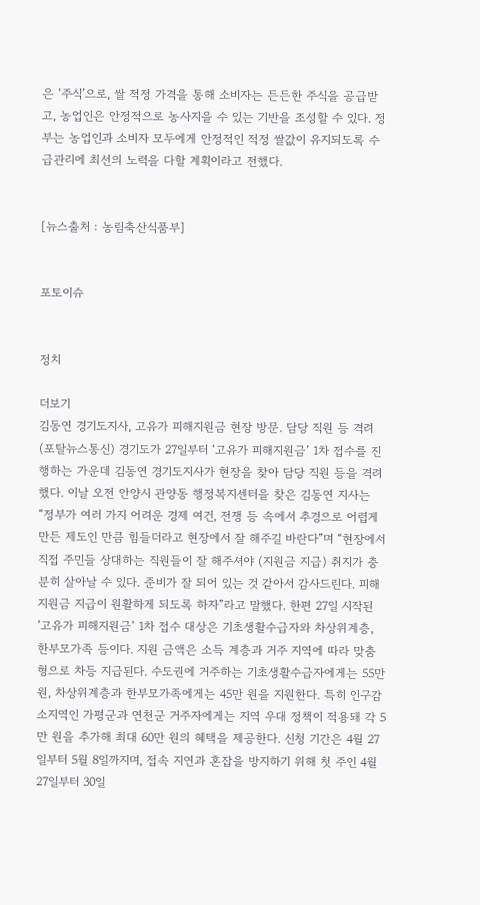은 ‘주식’으로, 쌀 적정 가격을 통해 소비자는 든든한 주식을 공급받고, 농업인은 안정적으로 농사지을 수 있는 기반을 조성할 수 있다. 정부는 농업인과 소비자 모두에게 안정적인 적정 쌀값이 유지되도록 수급관리에 최선의 노력을 다할 계획이라고 전했다.


[뉴스출처 : 농림축산식품부]


포토이슈


정치

더보기
김동연 경기도지사, 고유가 피해지원금 현장 방문. 담당 직원 등 격려 (포탈뉴스통신) 경기도가 27일부터 ‘고유가 피해지원금’ 1차 접수를 진행하는 가운데 김동연 경기도지사가 현장을 찾아 담당 직원 등을 격려했다. 이날 오전 안양시 관양동 행정복지센터을 찾은 김동연 지사는 “정부가 여러 가지 어려운 경제 여건, 전쟁 등 속에서 추경으로 어렵게 만든 제도인 만큼 힘들더라고 현장에서 잘 해주길 바란다”며 “현장에서 직접 주민들 상대하는 직원들이 잘 해주셔야 (지원금 지급) 취지가 충분히 살아날 수 있다. 준비가 잘 되어 있는 것 같아서 감사드린다. 피해지원금 지급이 원활하게 되도록 하자”라고 말했다. 한편 27일 시작된 ‘고유가 피해지원금’ 1차 접수 대상은 기초생활수급자와 차상위계층, 한부모가족 등이다. 지원 금액은 소득 계층과 거주 지역에 따라 맞춤형으로 차등 지급된다. 수도권에 거주하는 기초생활수급자에게는 55만 원, 차상위계층과 한부모가족에게는 45만 원을 지원한다. 특히 인구감소지역인 가평군과 연천군 거주자에게는 지역 우대 정책이 적용돼 각 5만 원을 추가해 최대 60만 원의 혜택을 제공한다. 신청 기간은 4월 27일부터 5월 8일까지며, 접속 지연과 혼잡을 방지하기 위해 첫 주인 4월 27일부터 30일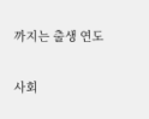까지는 출생 연도

사회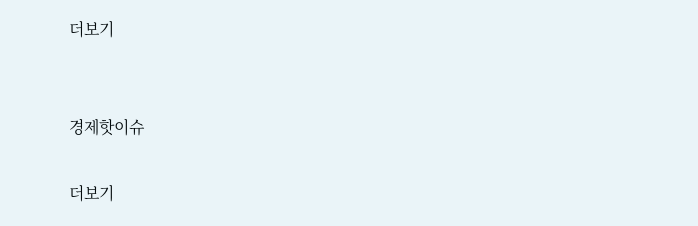더보기


경제핫이슈

더보기